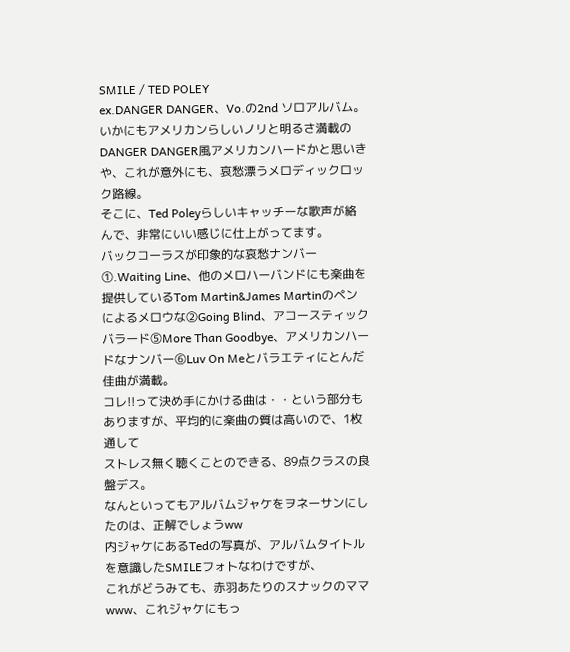SMILE / TED POLEY
ex.DANGER DANGER、Vo.の2nd ソロアルバム。
いかにもアメリカンらしいノリと明るさ満載のDANGER DANGER風アメリカンハードかと思いきや、これが意外にも、哀愁漂うメロディックロック路線。
そこに、Ted Poleyらしいキャッチーな歌声が絡んで、非常にいい感じに仕上がってます。
バックコーラスが印象的な哀愁ナンバー①.Waiting Line、他のメロハーバンドにも楽曲を提供しているTom Martin&James Martinのペンによるメロウな②Going Blind、アコースティックバラード⑤More Than Goodbye、アメリカンハードなナンバー⑥Luv On Meとバラエティにとんだ佳曲が満載。
コレ!!って決め手にかける曲は・・という部分もありますが、平均的に楽曲の質は高いので、1枚通して
ストレス無く聴くことのできる、89点クラスの良盤デス。
なんといってもアルバムジャケをヲネーサンにしたのは、正解でしょうww
内ジャケにあるTedの写真が、アルバムタイトルを意識したSMILEフォトなわけですが、
これがどうみても、赤羽あたりのスナックのママwww、これジャケにもっ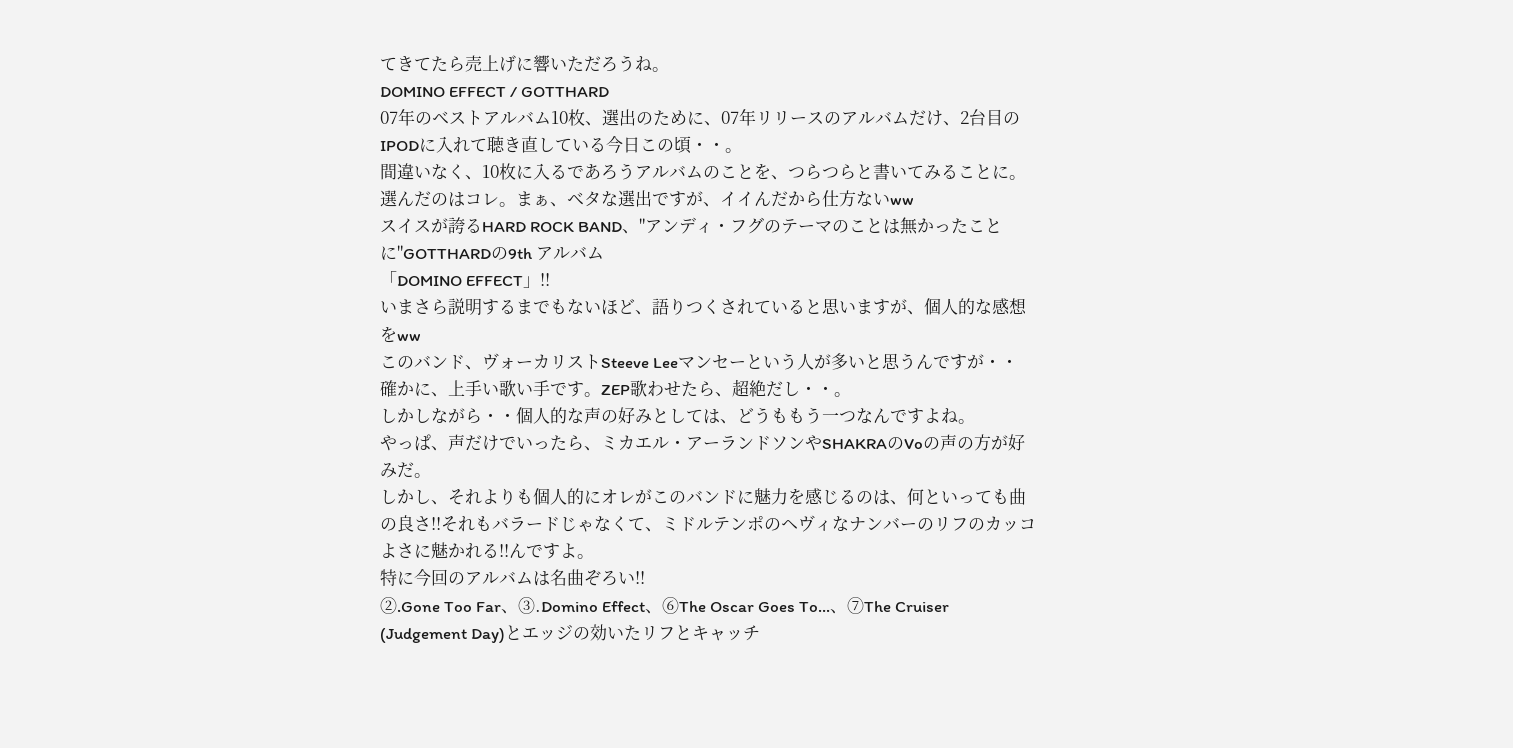てきてたら売上げに響いただろうね。
DOMINO EFFECT / GOTTHARD
07年のベストアルバム10枚、選出のために、07年リリースのアルバムだけ、2台目のIPODに入れて聴き直している今日この頃・・。
間違いなく、10枚に入るであろうアルバムのことを、つらつらと書いてみることに。
選んだのはコレ。まぁ、ベタな選出ですが、イイんだから仕方ないww
スイスが誇るHARD ROCK BAND、"アンディ・フグのテーマのことは無かったことに"GOTTHARDの9th アルバム
「DOMINO EFFECT」!!
いまさら説明するまでもないほど、語りつくされていると思いますが、個人的な感想をww
このバンド、ヴォーカリストSteeve Leeマンセーという人が多いと思うんですが・・
確かに、上手い歌い手です。ZEP歌わせたら、超絶だし・・。
しかしながら・・個人的な声の好みとしては、どうももう一つなんですよね。
やっぱ、声だけでいったら、ミカエル・アーランドソンやSHAKRAのVoの声の方が好みだ。
しかし、それよりも個人的にオレがこのバンドに魅力を感じるのは、何といっても曲の良さ!!それもバラードじゃなくて、ミドルテンポのヘヴィなナンバーのリフのカッコよさに魅かれる!!んですよ。
特に今回のアルバムは名曲ぞろい!!
②.Gone Too Far、③.Domino Effect、⑥The Oscar Goes To...、⑦The Cruiser (Judgement Day)とエッジの効いたリフとキャッチ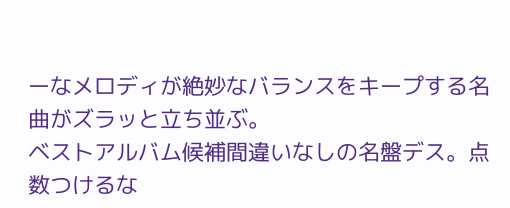ーなメロディが絶妙なバランスをキープする名曲がズラッと立ち並ぶ。
ベストアルバム候補間違いなしの名盤デス。点数つけるな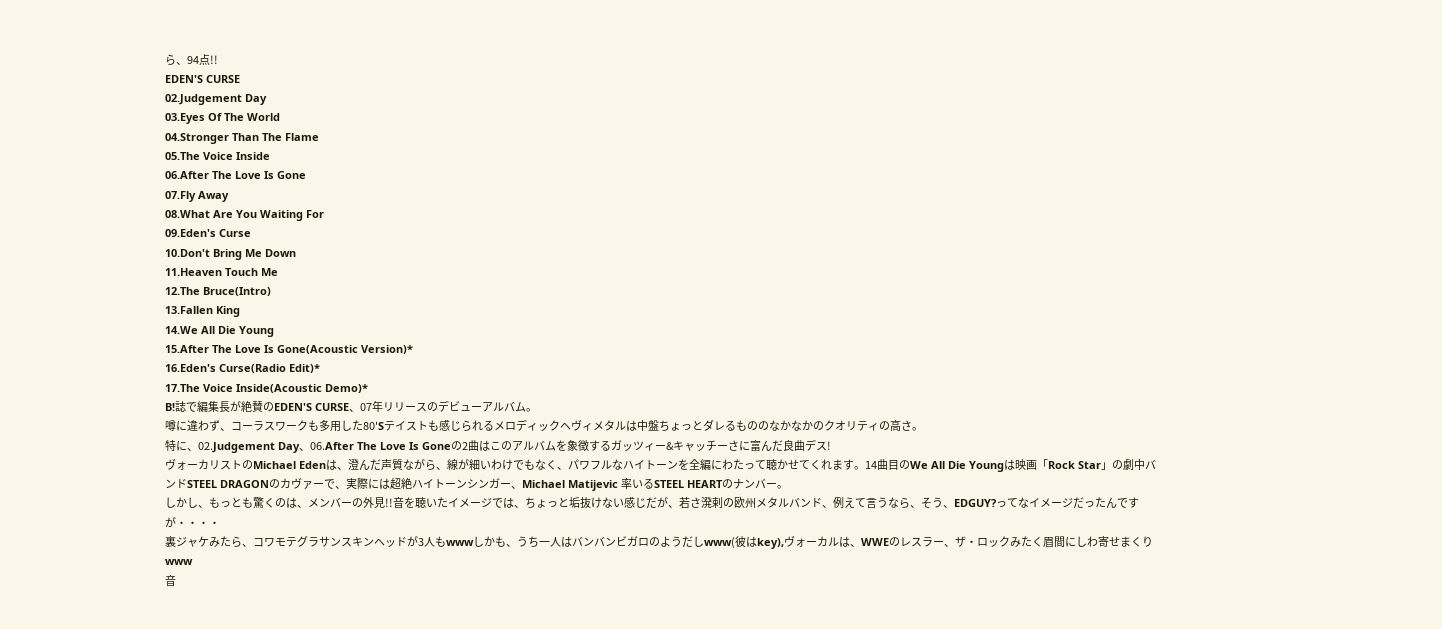ら、94点!!
EDEN'S CURSE
02.Judgement Day
03.Eyes Of The World
04.Stronger Than The Flame
05.The Voice Inside
06.After The Love Is Gone
07.Fly Away
08.What Are You Waiting For
09.Eden's Curse
10.Don't Bring Me Down
11.Heaven Touch Me
12.The Bruce(Intro)
13.Fallen King
14.We All Die Young
15.After The Love Is Gone(Acoustic Version)*
16.Eden's Curse(Radio Edit)*
17.The Voice Inside(Acoustic Demo)*
B!誌で編集長が絶賛のEDEN'S CURSE、07年リリースのデビューアルバム。
噂に違わず、コーラスワークも多用した80'Sテイストも感じられるメロディックヘヴィメタルは中盤ちょっとダレるもののなかなかのクオリティの高さ。
特に、02.Judgement Day、06.After The Love Is Goneの2曲はこのアルバムを象徴するガッツィー&キャッチーさに富んだ良曲デス!
ヴォーカリストのMichael Edenは、澄んだ声質ながら、線が細いわけでもなく、パワフルなハイトーンを全編にわたって聴かせてくれます。14曲目のWe All Die Youngは映画「Rock Star」の劇中バンドSTEEL DRAGONのカヴァーで、実際には超絶ハイトーンシンガー、Michael Matijevic 率いるSTEEL HEARTのナンバー。
しかし、もっとも驚くのは、メンバーの外見!!音を聴いたイメージでは、ちょっと垢抜けない感じだが、若さ溌剌の欧州メタルバンド、例えて言うなら、そう、EDGUY?ってなイメージだったんですが・・・・
裏ジャケみたら、コワモテグラサンスキンヘッドが3人もwwwしかも、うち一人はバンバンビガロのようだしwww(彼はkey),ヴォーカルは、WWEのレスラー、ザ・ロックみたく眉間にしわ寄せまくりwww
音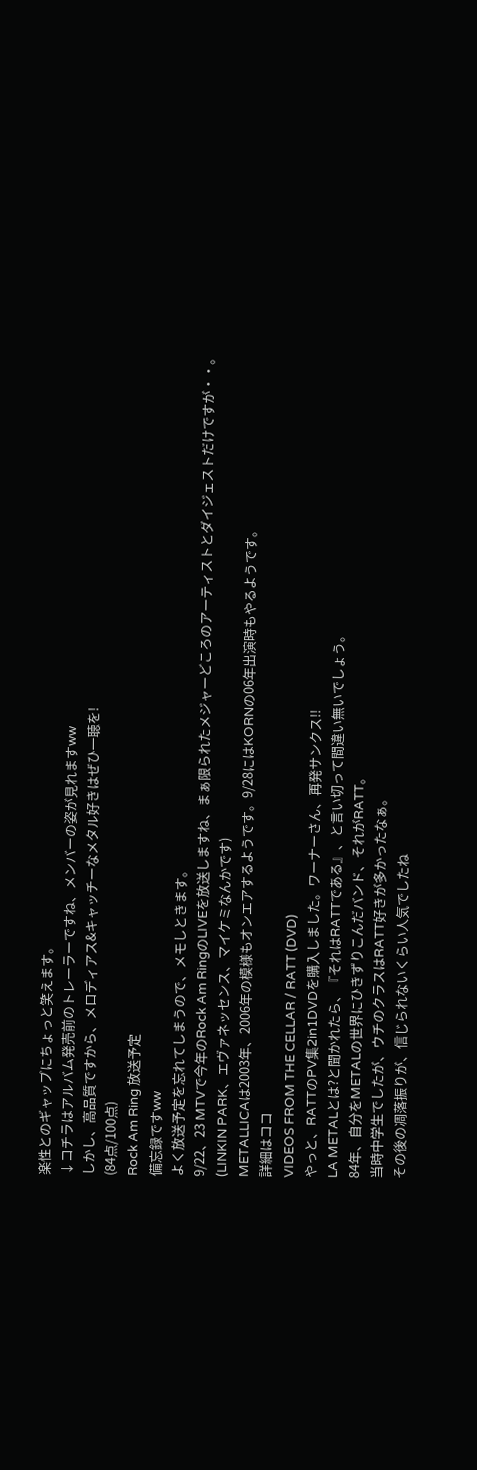楽性とのギャップにちょっと笑えます。
↓コチラはアルバム発売前のトレーラーですね、メンバーの姿が見れますww
しかし、高品質ですから、メロディアス&キャッチーなメタル好きはぜひ一聴を!
(84点/100点)
Rock Am Ring 放送予定
備忘録ですww
よく放送予定を忘れてしまうので、メモしときます。
9/22、23 MTVで今年のRock Am RingのLIVEを放送しますね、まぁ限られたメジャーどころのアーティストとダイジェストだけですが・・。
(LINKIN PARK、エヴァネッセンス、マイケミなんかです)
METALLICAは2003年、2006年の模様もオンエアするようです。9/28にはKORNの06年出演時もやるようです。
詳細はココ
VIDEOS FROM THE CELLAR / RATT (DVD)
やっと、RATTのPV集2in1DVDを購入しました。ワーナーさん、再発サンクス!!
LA METALとは?と聞かれたら、『それはRATTである』、と言い切って間違い無いでしょう。
84年、自分をMETALの世界にひきずりこんだバンド、それがRATT。
当時中学生でしたが、ウチのクラスはRATT好きが多かったなぁ。
その後の凋落振りが、信じられないくらい人気でしたね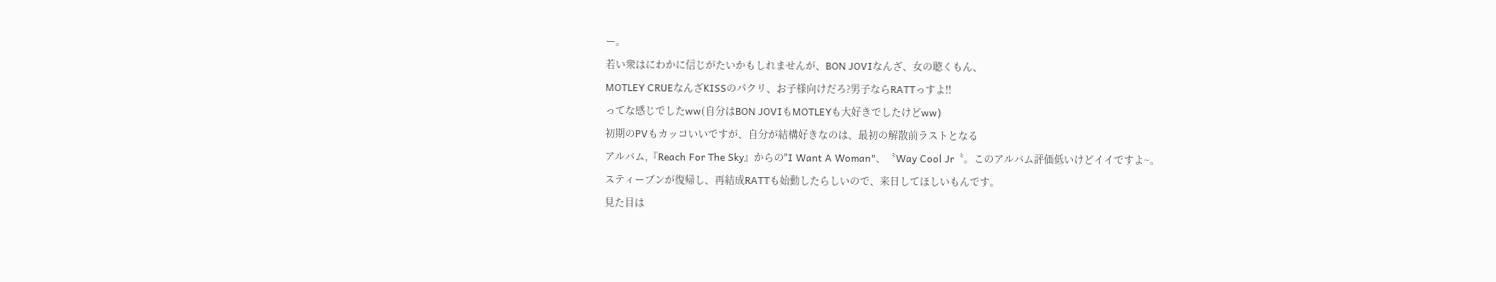ー。
若い衆はにわかに信じがたいかもしれませんが、BON JOVIなんざ、女の聴くもん、
MOTLEY CRUEなんざKISSのパクリ、お子様向けだろ?男子ならRATTっすよ!!
ってな感じでしたww(自分はBON JOVIもMOTLEYも大好きでしたけどww)
初期のPVもカッコいいですが、自分が結構好きなのは、最初の解散前ラストとなる
アルバム,『Reach For The Sky』からの"I Want A Woman"、〝Way Cool Jr〝。このアルバム評価低いけどイイですよ~。
スティーブンが復帰し、再結成RATTも始動したらしいので、来日してほしいもんです。
見た目は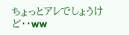ちょっとアレでしょうけど・・ww